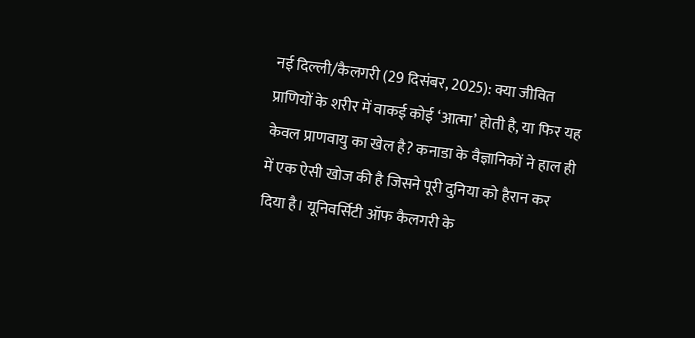नई दिल्ली/कैलगरी (29 दिसंबर, 2025): क्या जीवित प्राणियों के शरीर में वाकई कोई ‘आत्मा’ होती है, या फिर यह केवल प्राणवायु का खेल है? कनाडा के वैज्ञानिकों ने हाल ही में एक ऐसी खोज की है जिसने पूरी दुनिया को हैरान कर दिया है। यूनिवर्सिटी ऑफ कैलगरी के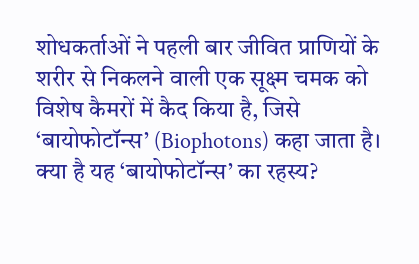शोधकर्ताओं ने पहली बार जीवित प्राणियों के शरीर से निकलने वाली एक सूक्ष्म चमक को विशेष कैमरों में कैद किया है, जिसे ‘बायोफोटॉन्स’ (Biophotons) कहा जाता है।
क्या है यह ‘बायोफोटॉन्स’ का रहस्य?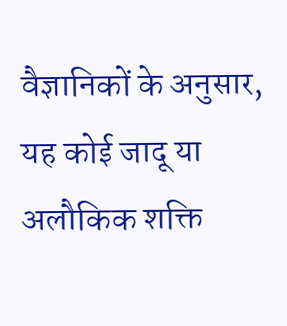वैज्ञानिकों के अनुसार, यह कोई जादू या अलौकिक शक्ति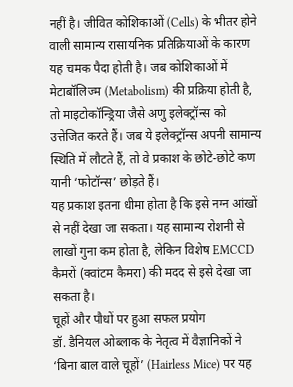नहीं है। जीवित कोशिकाओं (Cells) के भीतर होने वाली सामान्य रासायनिक प्रतिक्रियाओं के कारण यह चमक पैदा होती है। जब कोशिकाओं में मेटाबॉलिज्म (Metabolism) की प्रक्रिया होती है, तो माइटोकॉन्ड्रिया जैसे अणु इलेक्ट्रॉन्स को उत्तेजित करते हैं। जब ये इलेक्ट्रॉन्स अपनी सामान्य स्थिति में लौटते हैं, तो वे प्रकाश के छोटे-छोटे कण यानी ‘फोटॉन्स’ छोड़ते हैं।
यह प्रकाश इतना धीमा होता है कि इसे नग्न आंखों से नहीं देखा जा सकता। यह सामान्य रोशनी से लाखों गुना कम होता है, लेकिन विशेष EMCCD कैमरों (क्वांटम कैमरा) की मदद से इसे देखा जा सकता है।
चूहों और पौधों पर हुआ सफल प्रयोग
डॉ. डैनियल ओब्लाक के नेतृत्व में वैज्ञानिकों ने ‘बिना बाल वाले चूहों’ (Hairless Mice) पर यह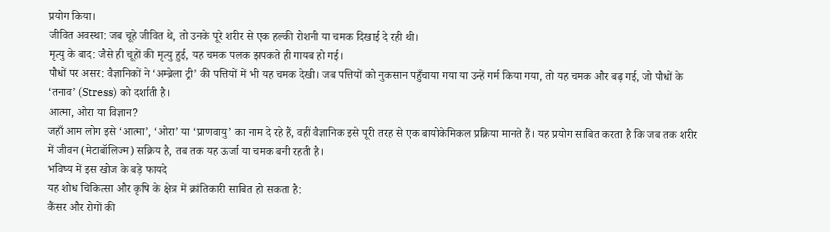प्रयोग किया।
जीवित अवस्था: जब चूहे जीवित थे, तो उनके पूरे शरीर से एक हल्की रोशनी या चमक दिखाई दे रही थी।
मृत्यु के बाद: जैसे ही चूहों की मृत्यु हुई, यह चमक पलक झपकते ही गायब हो गई।
पौधों पर असर: वैज्ञानिकों ने ‘अम्ब्रेला ट्री’ की पत्तियों में भी यह चमक देखी। जब पत्तियों को नुकसान पहुँचाया गया या उन्हें गर्म किया गया, तो यह चमक और बढ़ गई, जो पौधों के ‘तनाव’ (Stress) को दर्शाती है।
आत्मा, ओरा या विज्ञान?
जहाँ आम लोग इसे ‘आत्मा’, ‘ओरा’ या ‘प्राणवायु’ का नाम दे रहे हैं, वहीं वैज्ञानिक इसे पूरी तरह से एक बायोकेमिकल प्रक्रिया मानते हैं। यह प्रयोग साबित करता है कि जब तक शरीर में जीवन (मेटाबॉलिज्म) सक्रिय है, तब तक यह ऊर्जा या चमक बनी रहती है।
भविष्य में इस खोज के बड़े फायदे
यह शोध चिकित्सा और कृषि के क्षेत्र में क्रांतिकारी साबित हो सकता है:
कैंसर और रोगों की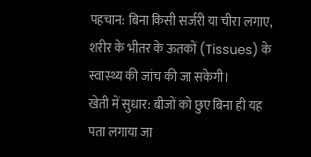पहचान: बिना किसी सर्जरी या चीरा लगाए, शरीर के भीतर के ऊतकों (Tissues) के स्वास्थ्य की जांच की जा सकेगी।
खेती में सुधार: बीजों को छुए बिना ही यह पता लगाया जा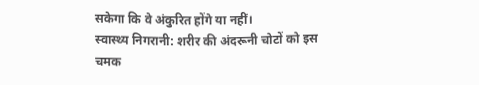सकेगा कि वे अंकुरित होंगे या नहीं।
स्वास्थ्य निगरानी: शरीर की अंदरूनी चोटों को इस चमक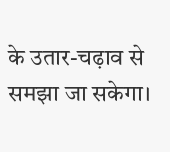के उतार-चढ़ाव से समझा जा सकेगा।